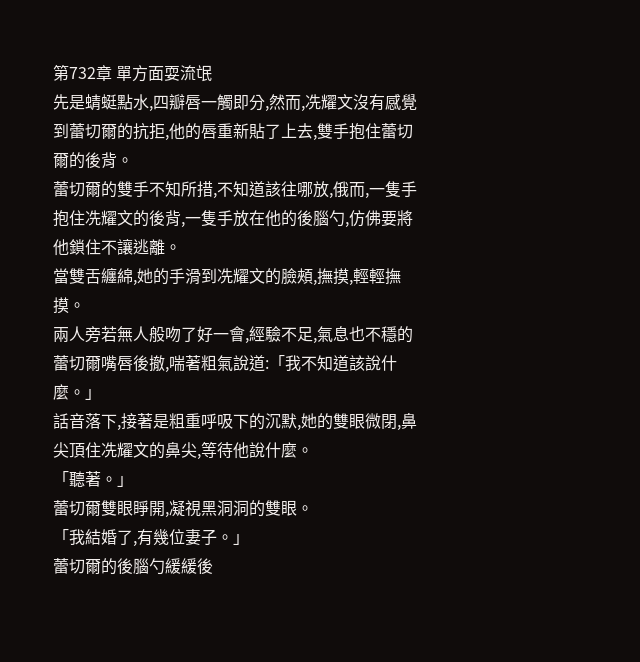第732章 單方面耍流氓
先是蜻蜓點水,四瓣唇一觸即分,然而,冼耀文沒有感覺到蕾切爾的抗拒,他的唇重新貼了上去,雙手抱住蕾切爾的後背。
蕾切爾的雙手不知所措,不知道該往哪放,俄而,一隻手抱住冼耀文的後背,一隻手放在他的後腦勺,仿佛要將他鎖住不讓逃離。
當雙舌纏綿,她的手滑到冼耀文的臉頰,撫摸,輕輕撫摸。
兩人旁若無人般吻了好一會,經驗不足,氣息也不穩的蕾切爾嘴唇後撤,喘著粗氣說道:「我不知道該說什麼。」
話音落下,接著是粗重呼吸下的沉默,她的雙眼微閉,鼻尖頂住冼耀文的鼻尖,等待他說什麼。
「聽著。」
蕾切爾雙眼睜開,凝視黑洞洞的雙眼。
「我結婚了,有幾位妻子。」
蕾切爾的後腦勺緩緩後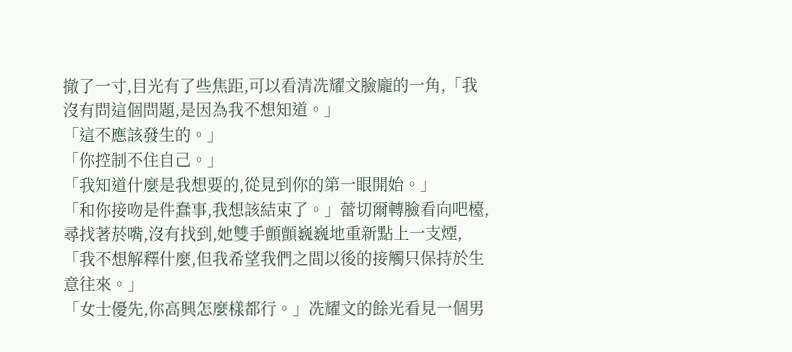撤了一寸,目光有了些焦距,可以看清冼耀文臉龐的一角,「我沒有問這個問題,是因為我不想知道。」
「這不應該發生的。」
「你控制不住自己。」
「我知道什麼是我想要的,從見到你的第一眼開始。」
「和你接吻是件蠢事,我想該結束了。」蕾切爾轉臉看向吧檯,尋找著菸嘴,沒有找到,她雙手顫顫巍巍地重新點上一支煙,「我不想解釋什麼,但我希望我們之間以後的接觸只保持於生意往來。」
「女士優先,你高興怎麼樣都行。」冼耀文的餘光看見一個男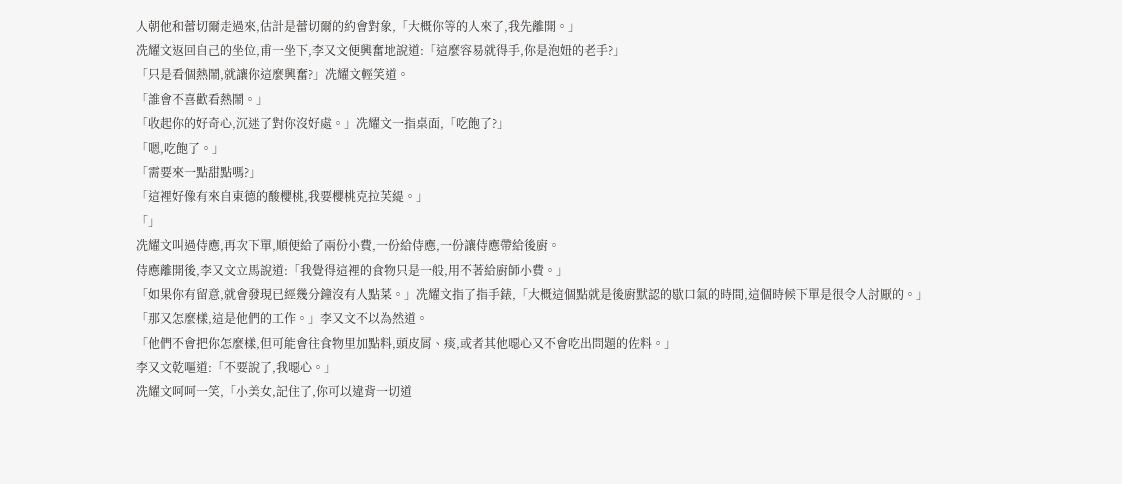人朝他和蕾切爾走過來,估計是蕾切爾的約會對象,「大概你等的人來了,我先離開。」
冼耀文返回自己的坐位,甫一坐下,李又文便興奮地說道:「這麼容易就得手,你是泡妞的老手?」
「只是看個熱鬧,就讓你這麼興奮?」冼耀文輕笑道。
「誰會不喜歡看熱鬧。」
「收起你的好奇心,沉迷了對你沒好處。」冼耀文一指桌面,「吃飽了?」
「嗯,吃飽了。」
「需要來一點甜點嗎?」
「這裡好像有來自東德的酸櫻桃,我要櫻桃克拉芙緹。」
「」
冼耀文叫過侍應,再次下單,順便給了兩份小費,一份給侍應,一份讓侍應帶給後廚。
侍應離開後,李又文立馬說道:「我覺得這裡的食物只是一般,用不著給廚師小費。」
「如果你有留意,就會發現已經幾分鐘沒有人點菜。」冼耀文指了指手錶,「大概這個點就是後廚默認的歇口氣的時間,這個時候下單是很令人討厭的。」
「那又怎麼樣,這是他們的工作。」李又文不以為然道。
「他們不會把你怎麼樣,但可能會往食物里加點料,頭皮屑、痰,或者其他噁心又不會吃出問題的佐料。」
李又文乾嘔道:「不要說了,我噁心。」
冼耀文呵呵一笑,「小美女,記住了,你可以違背一切道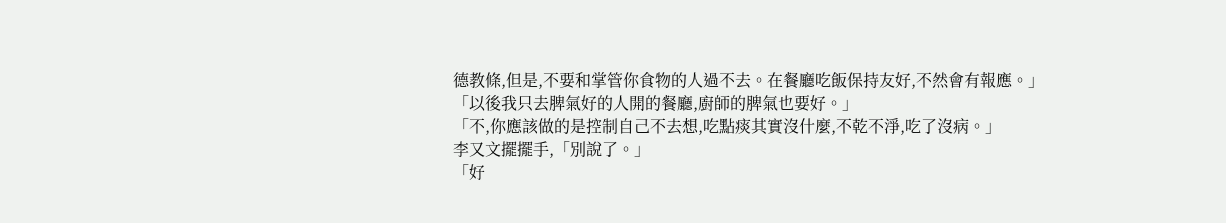德教條,但是,不要和掌管你食物的人過不去。在餐廳吃飯保持友好,不然會有報應。」
「以後我只去脾氣好的人開的餐廳,廚師的脾氣也要好。」
「不,你應該做的是控制自己不去想,吃點痰其實沒什麼,不乾不淨,吃了沒病。」
李又文擺擺手,「別說了。」
「好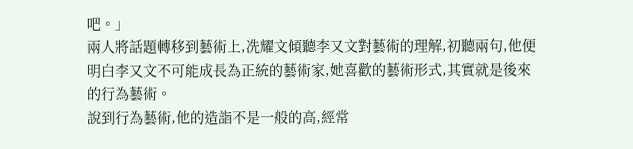吧。」
兩人將話題轉移到藝術上,冼耀文傾聽李又文對藝術的理解,初聽兩句,他便明白李又文不可能成長為正統的藝術家,她喜歡的藝術形式,其實就是後來的行為藝術。
說到行為藝術,他的造詣不是一般的高,經常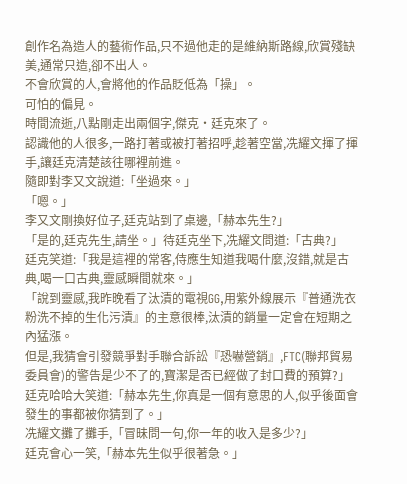創作名為造人的藝術作品,只不過他走的是維納斯路線,欣賞殘缺美,通常只造,卻不出人。
不會欣賞的人,會將他的作品貶低為「操」。
可怕的偏見。
時間流逝,八點剛走出兩個字,傑克·廷克來了。
認識他的人很多,一路打著或被打著招呼,趁著空當,冼耀文揮了揮手,讓廷克清楚該往哪裡前進。
隨即對李又文說道:「坐過來。」
「嗯。」
李又文剛換好位子,廷克站到了桌邊,「赫本先生?」
「是的,廷克先生,請坐。」待廷克坐下,冼耀文問道:「古典?」
廷克笑道:「我是這裡的常客,侍應生知道我喝什麼,沒錯,就是古典,喝一口古典,靈感瞬間就來。」
「說到靈感,我昨晚看了汰漬的電視GG,用紫外線展示『普通洗衣粉洗不掉的生化污漬』的主意很棒,汰漬的銷量一定會在短期之內猛漲。
但是,我猜會引發競爭對手聯合訴訟『恐嚇營銷』,FTC(聯邦貿易委員會)的警告是少不了的,寶潔是否已經做了封口費的預算?」
廷克哈哈大笑道:「赫本先生,你真是一個有意思的人,似乎後面會發生的事都被你猜到了。」
冼耀文攤了攤手,「冒昧問一句,你一年的收入是多少?」
廷克會心一笑,「赫本先生似乎很著急。」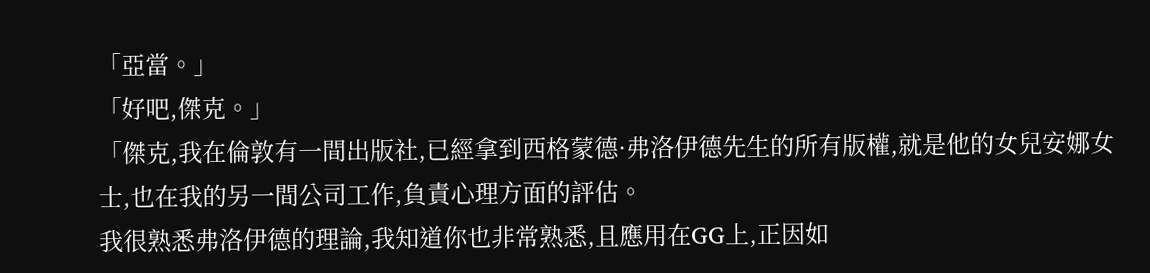「亞當。」
「好吧,傑克。」
「傑克,我在倫敦有一間出版社,已經拿到西格蒙德·弗洛伊德先生的所有版權,就是他的女兒安娜女士,也在我的另一間公司工作,負責心理方面的評估。
我很熟悉弗洛伊德的理論,我知道你也非常熟悉,且應用在GG上,正因如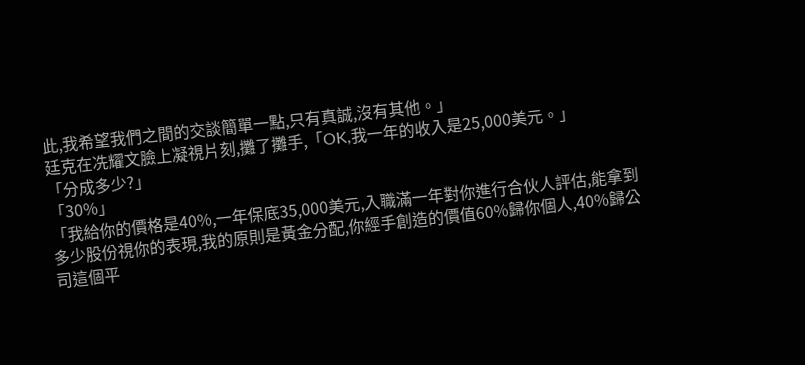此,我希望我們之間的交談簡單一點,只有真誠,沒有其他。」
廷克在冼耀文臉上凝視片刻,攤了攤手,「OK,我一年的收入是25,000美元。」
「分成多少?」
「30%」
「我給你的價格是40%,一年保底35,000美元,入職滿一年對你進行合伙人評估,能拿到多少股份視你的表現,我的原則是黃金分配,你經手創造的價值60%歸你個人,40%歸公司這個平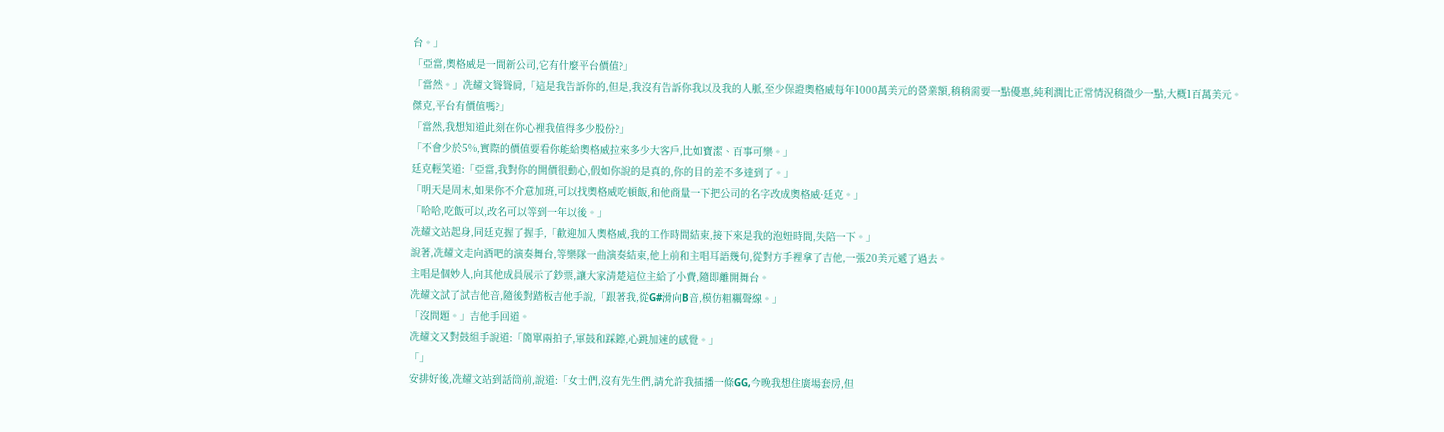台。」
「亞當,奧格威是一間新公司,它有什麼平台價值?」
「當然。」冼耀文聳聳肩,「這是我告訴你的,但是,我沒有告訴你我以及我的人脈,至少保證奧格威每年1000萬美元的營業額,稍稍需要一點優惠,純利潤比正常情況稍微少一點,大概1百萬美元。
傑克,平台有價值嗎?」
「當然,我想知道此刻在你心裡我值得多少股份?」
「不會少於5%,實際的價值要看你能給奧格威拉來多少大客戶,比如寶潔、百事可樂。」
廷克輕笑道:「亞當,我對你的開價很動心,假如你說的是真的,你的目的差不多達到了。」
「明天是周末,如果你不介意加班,可以找奧格威吃頓飯,和他商量一下把公司的名字改成奧格威·廷克。」
「哈哈,吃飯可以,改名可以等到一年以後。」
冼耀文站起身,同廷克握了握手,「歡迎加入奧格威,我的工作時間結束,接下來是我的泡妞時間,失陪一下。」
說著,冼耀文走向酒吧的演奏舞台,等樂隊一曲演奏結束,他上前和主唱耳語幾句,從對方手裡拿了吉他,一張20美元遞了過去。
主唱是個妙人,向其他成員展示了鈔票,讓大家清楚這位主給了小費,隨即離開舞台。
冼耀文試了試吉他音,隨後對踏板吉他手說,「跟著我,從G#滑向B音,模仿粗糲聲線。」
「沒問題。」吉他手回道。
冼耀文又對鼓組手說道:「簡單兩拍子,軍鼓和踩鑔,心跳加速的感覺。」
「」
安排好後,冼耀文站到話筒前,說道:「女士們,沒有先生們,請允許我插播一條GG,今晚我想住廣場套房,但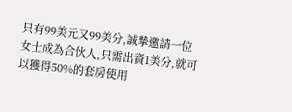只有99美元又99美分,誠摯邀請一位女士成為合伙人,只需出資1美分,就可以獲得50%的套房使用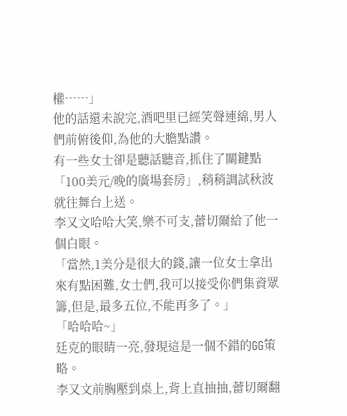權……」
他的話還未說完,酒吧里已經笑聲連綿,男人們前俯後仰,為他的大膽點讚。
有一些女士卻是聽話聽音,抓住了關鍵點「100美元/晚的廣場套房」,稍稍調試秋波就往舞台上送。
李又文哈哈大笑,樂不可支,蕾切爾給了他一個白眼。
「當然,1美分是很大的錢,讓一位女士拿出來有點困難,女士們,我可以接受你們集資眾籌,但是,最多五位,不能再多了。」
「哈哈哈~」
廷克的眼睛一亮,發現這是一個不錯的GG策略。
李又文前胸壓到桌上,背上直抽抽,蕾切爾翻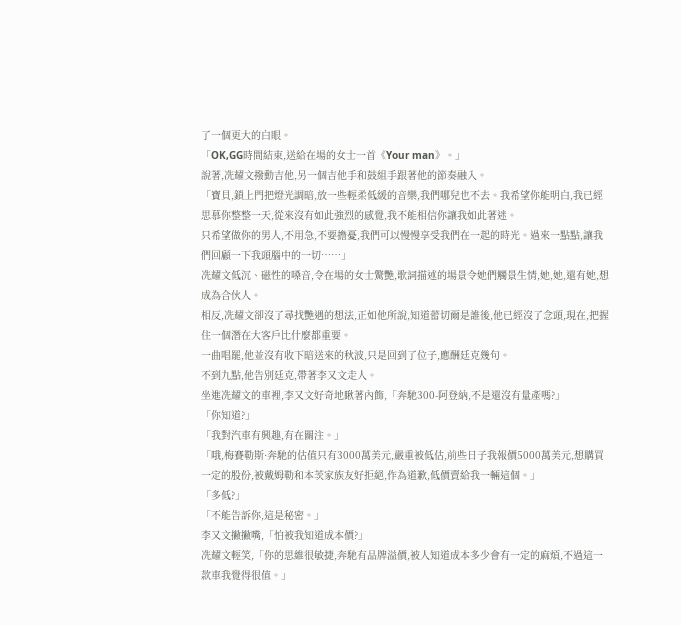了一個更大的白眼。
「OK,GG時間結束,送給在場的女士一首《Your man》。」
說著,冼耀文撥動吉他,另一個吉他手和鼓組手跟著他的節奏融入。
「寶貝,鎖上門把燈光調暗,放一些輕柔低緩的音樂,我們哪兒也不去。我希望你能明白,我已經思慕你整整一天,從來沒有如此強烈的感覺,我不能相信你讓我如此著迷。
只希望做你的男人,不用急,不要擔憂,我們可以慢慢享受我們在一起的時光。過來一點點,讓我們回顧一下我頭腦中的一切……」
冼耀文低沉、磁性的嗓音,令在場的女士驚艷,歌詞描述的場景令她們觸景生情,她,她,還有她,想成為合伙人。
相反,冼耀文卻沒了尋找艷遇的想法,正如他所說,知道蕾切爾是誰後,他已經沒了念頭,現在,把握住一個潛在大客戶比什麼都重要。
一曲唱罷,他並沒有收下暗送來的秋波,只是回到了位子,應酬廷克幾句。
不到九點,他告別廷克,帶著李又文走人。
坐進冼耀文的車裡,李又文好奇地瞅著內飾,「奔馳300-阿登納,不是還沒有量產嗎?」
「你知道?」
「我對汽車有興趣,有在關注。」
「哦,梅賽勒斯·奔馳的估值只有3000萬美元,嚴重被低估,前些日子我報價5000萬美元,想購買一定的股份,被戴姆勒和本茨家族友好拒絕,作為道歉,低價賣給我一輛這個。」
「多低?」
「不能告訴你,這是秘密。」
李又文撇撇嘴,「怕被我知道成本價?」
冼耀文輕笑,「你的思維很敏捷,奔馳有品牌溢價,被人知道成本多少會有一定的麻煩,不過這一款車我覺得很值。」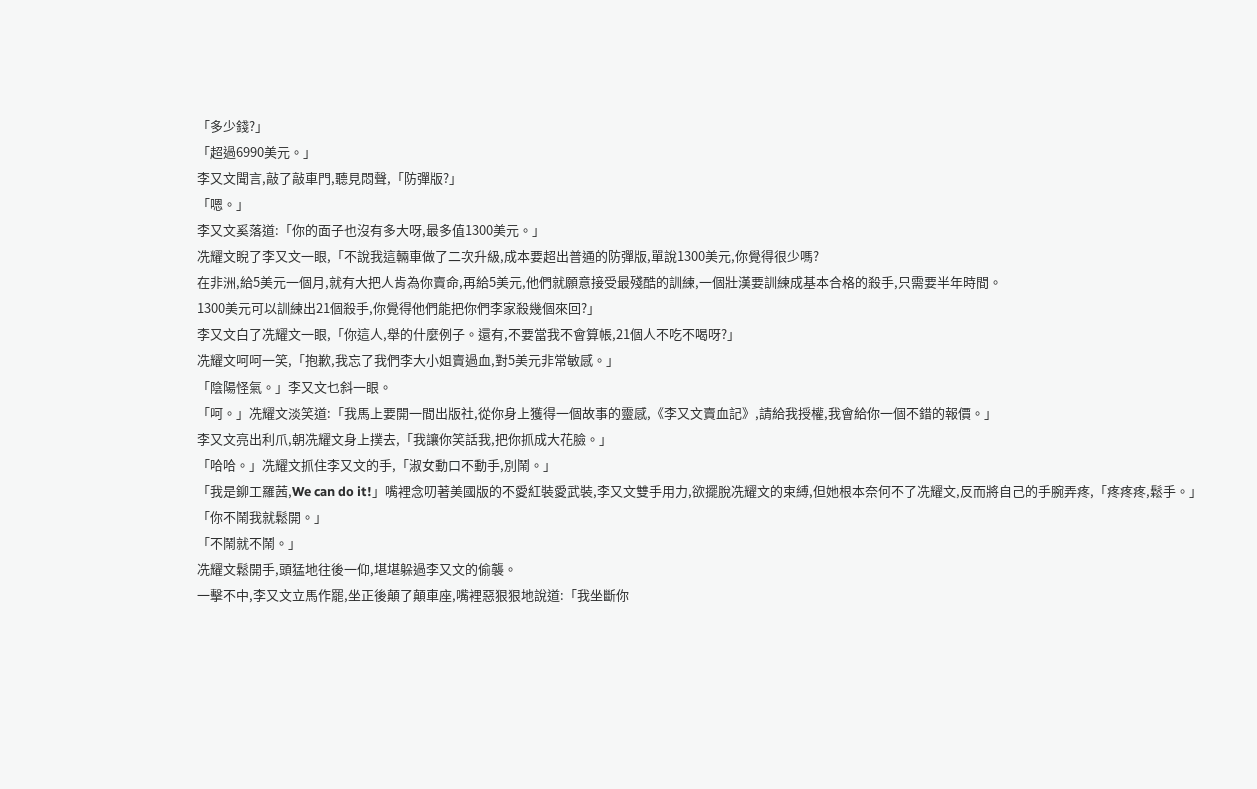「多少錢?」
「超過6990美元。」
李又文聞言,敲了敲車門,聽見悶聲,「防彈版?」
「嗯。」
李又文奚落道:「你的面子也沒有多大呀,最多值1300美元。」
冼耀文睨了李又文一眼,「不說我這輛車做了二次升級,成本要超出普通的防彈版,單說1300美元,你覺得很少嗎?
在非洲,給5美元一個月,就有大把人肯為你賣命,再給5美元,他們就願意接受最殘酷的訓練,一個壯漢要訓練成基本合格的殺手,只需要半年時間。
1300美元可以訓練出21個殺手,你覺得他們能把你們李家殺幾個來回?」
李又文白了冼耀文一眼,「你這人,舉的什麼例子。還有,不要當我不會算帳,21個人不吃不喝呀?」
冼耀文呵呵一笑,「抱歉,我忘了我們李大小姐賣過血,對5美元非常敏感。」
「陰陽怪氣。」李又文乜斜一眼。
「呵。」冼耀文淡笑道:「我馬上要開一間出版社,從你身上獲得一個故事的靈感,《李又文賣血記》,請給我授權,我會給你一個不錯的報價。」
李又文亮出利爪,朝冼耀文身上撲去,「我讓你笑話我,把你抓成大花臉。」
「哈哈。」冼耀文抓住李又文的手,「淑女動口不動手,別鬧。」
「我是鉚工羅茜,We can do it!」嘴裡念叨著美國版的不愛紅裝愛武裝,李又文雙手用力,欲擺脫冼耀文的束縛,但她根本奈何不了冼耀文,反而將自己的手腕弄疼,「疼疼疼,鬆手。」
「你不鬧我就鬆開。」
「不鬧就不鬧。」
冼耀文鬆開手,頭猛地往後一仰,堪堪躲過李又文的偷襲。
一擊不中,李又文立馬作罷,坐正後顛了顛車座,嘴裡惡狠狠地說道:「我坐斷你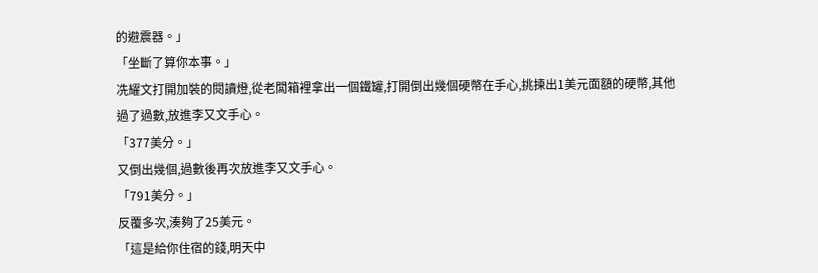的避震器。」
「坐斷了算你本事。」
冼耀文打開加裝的閱讀燈,從老闆箱裡拿出一個鐵罐,打開倒出幾個硬幣在手心,挑揀出1美元面額的硬幣,其他過了過數,放進李又文手心。
「377美分。」
又倒出幾個,過數後再次放進李又文手心。
「791美分。」
反覆多次,湊夠了25美元。
「這是給你住宿的錢,明天中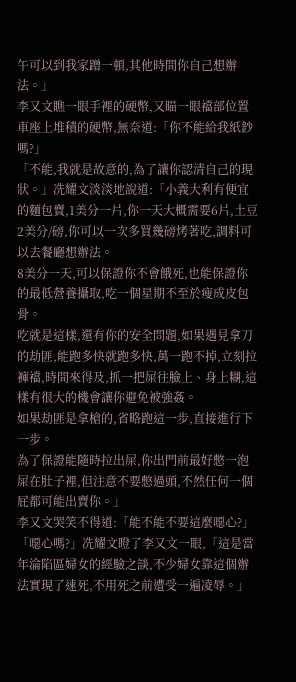午可以到我家蹭一頓,其他時間你自己想辦法。」
李又文瞧一眼手裡的硬幣,又瞄一眼襠部位置車座上堆積的硬幣,無奈道:「你不能給我紙鈔嗎?」
「不能,我就是故意的,為了讓你認清自己的現狀。」冼耀文淡淡地說道:「小義大利有便宜的麵包賣,1美分一片,你一天大概需要6片,土豆2美分/磅,你可以一次多買幾磅烤著吃,調料可以去餐廳想辦法。
8美分一天,可以保證你不會餓死,也能保證你的最低營養攝取,吃一個星期不至於瘦成皮包骨。
吃就是這樣,還有你的安全問題,如果遇見拿刀的劫匪,能跑多快就跑多快,萬一跑不掉,立刻拉褲襠,時間來得及,抓一把屎往臉上、身上糊,這樣有很大的機會讓你避免被強姦。
如果劫匪是拿槍的,省略跑這一步,直接進行下一步。
為了保證能隨時拉出屎,你出門前最好憋一泡屎在肚子裡,但注意不要憋過頭,不然任何一個屁都可能出賣你。」
李又文哭笑不得道:「能不能不要這麼噁心?」
「噁心嗎?」冼耀文瞪了李又文一眼,「這是當年淪陷區婦女的經驗之談,不少婦女靠這個辦法實現了速死,不用死之前遭受一遍凌辱。」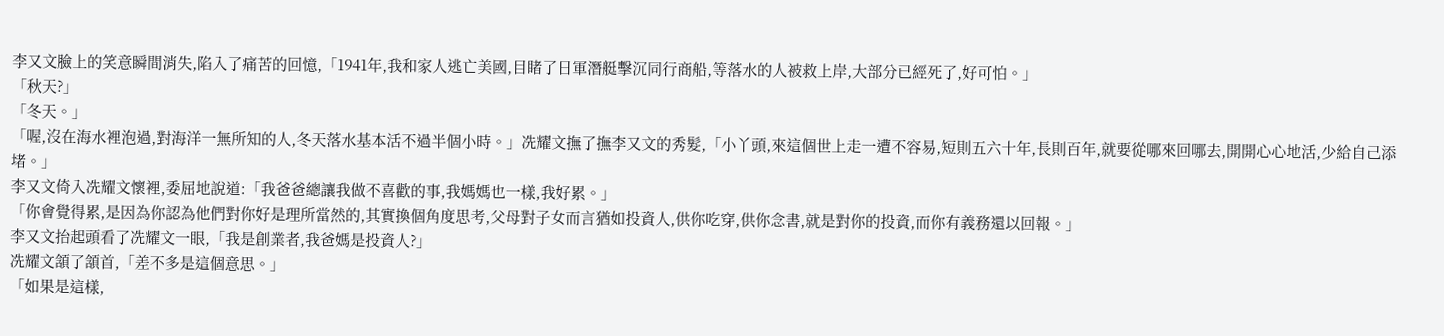李又文臉上的笑意瞬間消失,陷入了痛苦的回憶,「1941年,我和家人逃亡美國,目睹了日軍潛艇擊沉同行商船,等落水的人被救上岸,大部分已經死了,好可怕。」
「秋天?」
「冬天。」
「喔,沒在海水裡泡過,對海洋一無所知的人,冬天落水基本活不過半個小時。」冼耀文撫了撫李又文的秀髮,「小丫頭,來這個世上走一遭不容易,短則五六十年,長則百年,就要從哪來回哪去,開開心心地活,少給自己添堵。」
李又文倚入冼耀文懷裡,委屈地說道:「我爸爸總讓我做不喜歡的事,我媽媽也一樣,我好累。」
「你會覺得累,是因為你認為他們對你好是理所當然的,其實換個角度思考,父母對子女而言猶如投資人,供你吃穿,供你念書,就是對你的投資,而你有義務還以回報。」
李又文抬起頭看了冼耀文一眼,「我是創業者,我爸媽是投資人?」
冼耀文頷了頷首,「差不多是這個意思。」
「如果是這樣,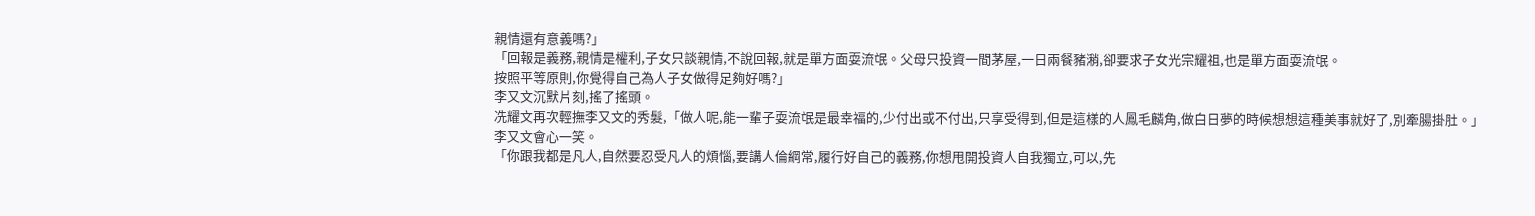親情還有意義嗎?」
「回報是義務,親情是權利,子女只談親情,不說回報,就是單方面耍流氓。父母只投資一間茅屋,一日兩餐豬潲,卻要求子女光宗耀祖,也是單方面耍流氓。
按照平等原則,你覺得自己為人子女做得足夠好嗎?」
李又文沉默片刻,搖了搖頭。
冼耀文再次輕撫李又文的秀髮,「做人呢,能一輩子耍流氓是最幸福的,少付出或不付出,只享受得到,但是這樣的人鳳毛麟角,做白日夢的時候想想這種美事就好了,別牽腸掛肚。」
李又文會心一笑。
「你跟我都是凡人,自然要忍受凡人的煩惱,要講人倫綱常,履行好自己的義務,你想甩開投資人自我獨立,可以,先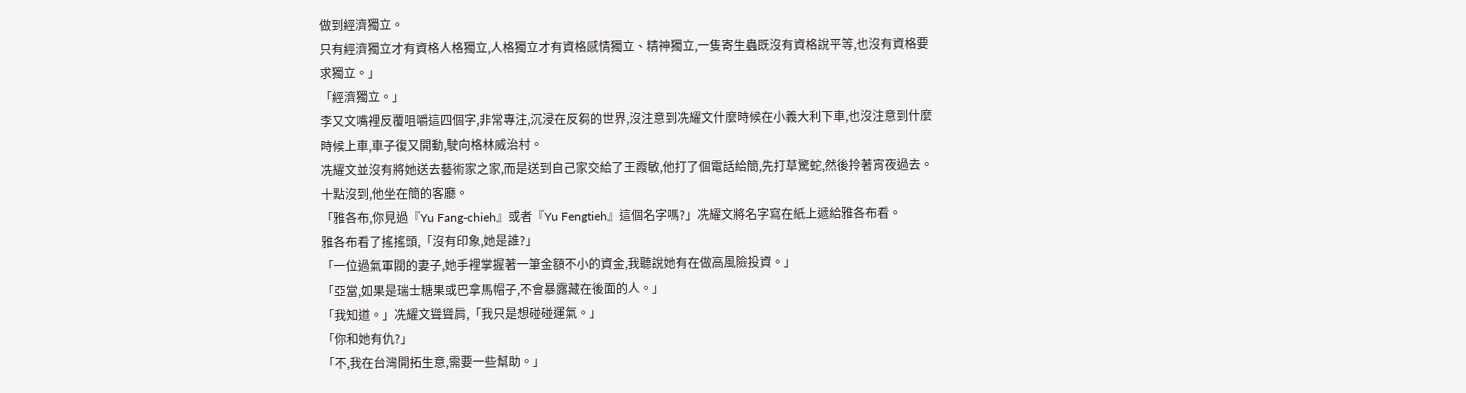做到經濟獨立。
只有經濟獨立才有資格人格獨立,人格獨立才有資格感情獨立、精神獨立,一隻寄生蟲既沒有資格說平等,也沒有資格要求獨立。」
「經濟獨立。」
李又文嘴裡反覆咀嚼這四個字,非常專注,沉浸在反芻的世界,沒注意到冼耀文什麼時候在小義大利下車,也沒注意到什麼時候上車,車子復又開動,駛向格林威治村。
冼耀文並沒有將她送去藝術家之家,而是送到自己家交給了王霞敏,他打了個電話給簡,先打草驚蛇,然後拎著宵夜過去。
十點沒到,他坐在簡的客廳。
「雅各布,你見過『Yu Fang-chieh』或者『Yu Fengtieh』這個名字嗎?」冼耀文將名字寫在紙上遞給雅各布看。
雅各布看了搖搖頭,「沒有印象,她是誰?」
「一位過氣軍閥的妻子,她手裡掌握著一筆金額不小的資金,我聽說她有在做高風險投資。」
「亞當,如果是瑞士糖果或巴拿馬帽子,不會暴露藏在後面的人。」
「我知道。」冼耀文聳聳肩,「我只是想碰碰運氣。」
「你和她有仇?」
「不,我在台灣開拓生意,需要一些幫助。」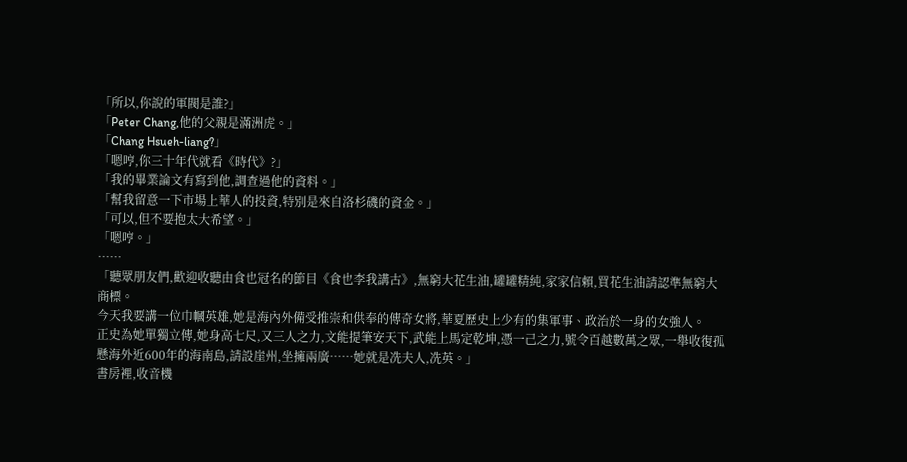「所以,你說的軍閥是誰?」
「Peter Chang,他的父親是滿洲虎。」
「Chang Hsueh-liang?」
「嗯哼,你三十年代就看《時代》?」
「我的畢業論文有寫到他,調查過他的資料。」
「幫我留意一下市場上華人的投資,特別是來自洛杉磯的資金。」
「可以,但不要抱太大希望。」
「嗯哼。」
……
「聽眾朋友們,歡迎收聽由食也冠名的節目《食也李我講古》,無窮大花生油,罐罐精純,家家信賴,買花生油請認準無窮大商標。
今天我要講一位巾幗英雄,她是海內外備受推崇和供奉的傳奇女將,華夏歷史上少有的集軍事、政治於一身的女強人。
正史為她單獨立傳,她身高七尺,又三人之力,文能提筆安天下,武能上馬定乾坤,憑一己之力,號令百越數萬之眾,一舉收復孤懸海外近600年的海南島,請設崖州,坐擁兩廣……她就是冼夫人,冼英。」
書房裡,收音機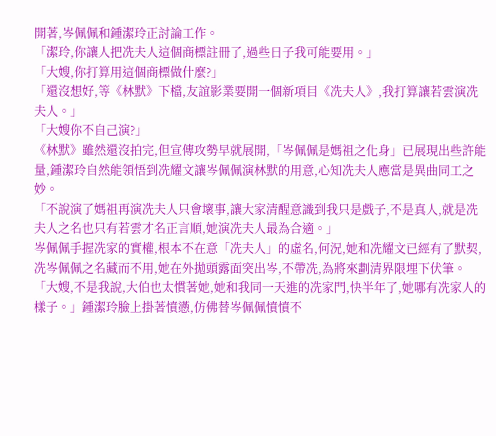開著,岑佩佩和鍾潔玲正討論工作。
「潔玲,你讓人把冼夫人這個商標註冊了,過些日子我可能要用。」
「大嫂,你打算用這個商標做什麼?」
「還沒想好,等《林默》下檔,友誼影業要開一個新項目《冼夫人》,我打算讓若雲演冼夫人。」
「大嫂你不自己演?」
《林默》雖然還沒拍完,但宣傳攻勢早就展開,「岑佩佩是媽祖之化身」已展現出些許能量,鍾潔玲自然能領悟到冼耀文讓岑佩佩演林默的用意,心知冼夫人應當是異曲同工之妙。
「不說演了媽祖再演冼夫人只會壞事,讓大家清醒意識到我只是戲子,不是真人,就是冼夫人之名也只有若雲才名正言順,她演冼夫人最為合適。」
岑佩佩手握冼家的實權,根本不在意「冼夫人」的虛名,何況,她和冼耀文已經有了默契,冼岑佩佩之名藏而不用,她在外拋頭露面突出岑,不帶冼,為將來劃清界限埋下伏筆。
「大嫂,不是我說,大伯也太慣著她,她和我同一天進的冼家門,快半年了,她哪有冼家人的樣子。」鍾潔玲臉上掛著憤懣,仿佛替岑佩佩憤憤不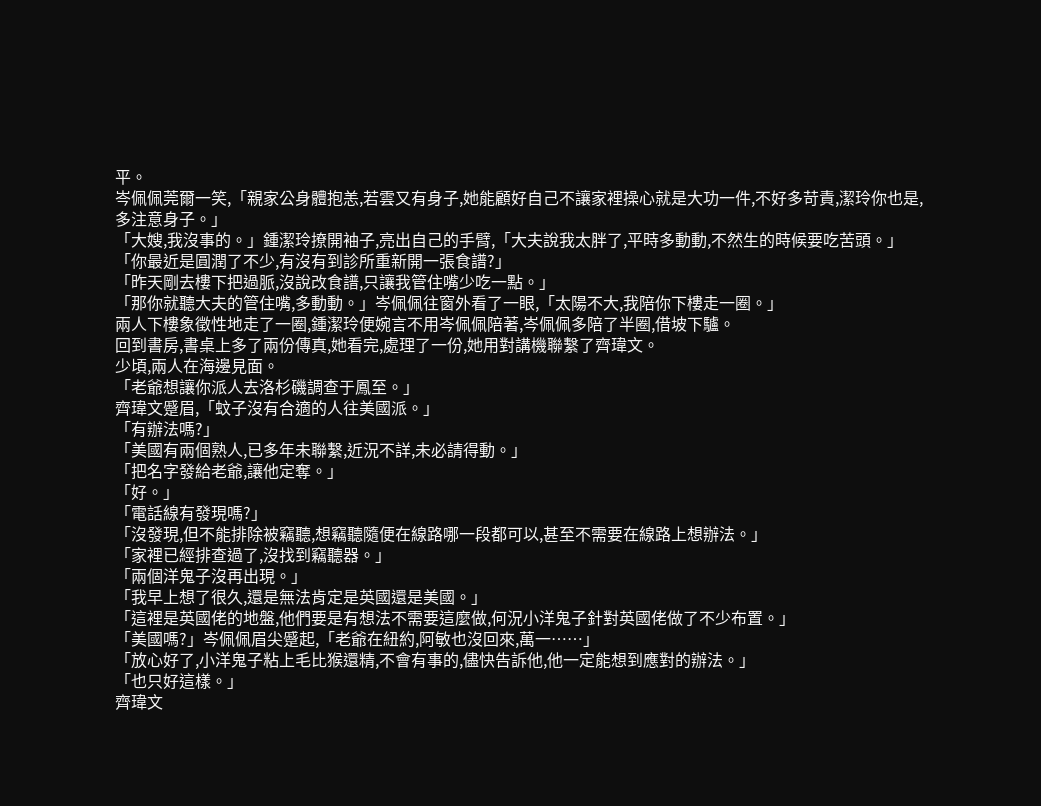平。
岑佩佩莞爾一笑,「親家公身體抱恙,若雲又有身子,她能顧好自己不讓家裡操心就是大功一件,不好多苛責,潔玲你也是,多注意身子。」
「大嫂,我沒事的。」鍾潔玲撩開袖子,亮出自己的手臂,「大夫說我太胖了,平時多動動,不然生的時候要吃苦頭。」
「你最近是圓潤了不少,有沒有到診所重新開一張食譜?」
「昨天剛去樓下把過脈,沒說改食譜,只讓我管住嘴少吃一點。」
「那你就聽大夫的管住嘴,多動動。」岑佩佩往窗外看了一眼,「太陽不大,我陪你下樓走一圈。」
兩人下樓象徵性地走了一圈,鍾潔玲便婉言不用岑佩佩陪著,岑佩佩多陪了半圈,借坡下驢。
回到書房,書桌上多了兩份傳真,她看完,處理了一份,她用對講機聯繫了齊瑋文。
少頃,兩人在海邊見面。
「老爺想讓你派人去洛杉磯調查于鳳至。」
齊瑋文蹙眉,「蚊子沒有合適的人往美國派。」
「有辦法嗎?」
「美國有兩個熟人,已多年未聯繫,近況不詳,未必請得動。」
「把名字發給老爺,讓他定奪。」
「好。」
「電話線有發現嗎?」
「沒發現,但不能排除被竊聽,想竊聽隨便在線路哪一段都可以,甚至不需要在線路上想辦法。」
「家裡已經排查過了,沒找到竊聽器。」
「兩個洋鬼子沒再出現。」
「我早上想了很久,還是無法肯定是英國還是美國。」
「這裡是英國佬的地盤,他們要是有想法不需要這麼做,何況小洋鬼子針對英國佬做了不少布置。」
「美國嗎?」岑佩佩眉尖蹙起,「老爺在紐約,阿敏也沒回來,萬一……」
「放心好了,小洋鬼子粘上毛比猴還精,不會有事的,儘快告訴他,他一定能想到應對的辦法。」
「也只好這樣。」
齊瑋文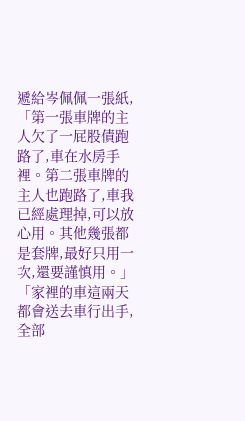遞給岑佩佩一張紙,「第一張車牌的主人欠了一屁股債跑路了,車在水房手裡。第二張車牌的主人也跑路了,車我已經處理掉,可以放心用。其他幾張都是套牌,最好只用一次,還要謹慎用。」
「家裡的車這兩天都會送去車行出手,全部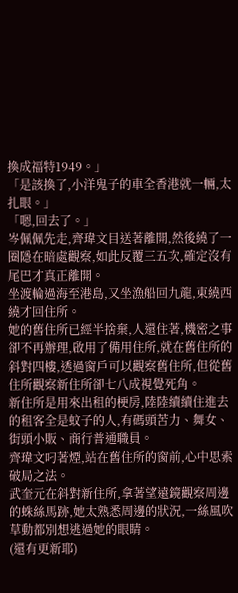換成福特1949。」
「是該換了,小洋鬼子的車全香港就一輛,太扎眼。」
「嗯,回去了。」
岑佩佩先走,齊瑋文目送著離開,然後繞了一圈隱在暗處觀察,如此反覆三五次,確定沒有尾巴才真正離開。
坐渡輪過海至港島,又坐漁船回九龍,東繞西繞才回住所。
她的舊住所已經半捨棄,人還住著,機密之事卻不再辦理,啟用了備用住所,就在舊住所的斜對四樓,透過窗戶可以觀察舊住所,但從舊住所觀察新住所卻七八成視覺死角。
新住所是用來出租的梗房,陸陸續續住進去的租客全是蚊子的人,有碼頭苦力、舞女、街頭小販、商行普通職員。
齊瑋文叼著煙,站在舊住所的窗前,心中思索破局之法。
武奎元在斜對新住所,拿著望遠鏡觀察周邊的蛛絲馬跡,她太熟悉周邊的狀況,一絲風吹草動都別想逃過她的眼睛。
(還有更新耶)